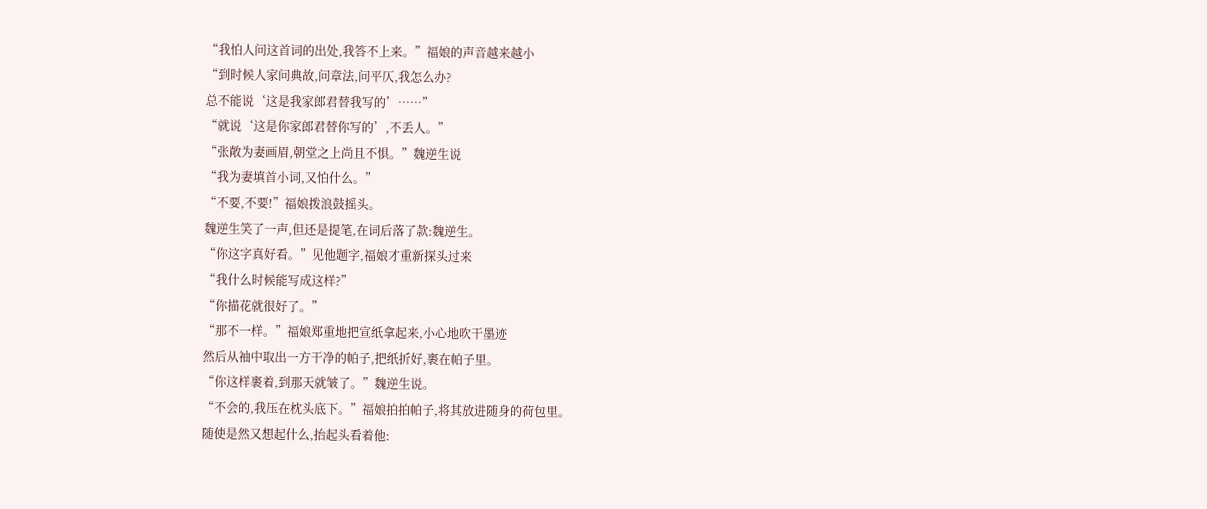“我怕人问这首词的出处,我答不上来。”福娘的声音越来越小
“到时候人家问典故,问章法,问平仄,我怎么办?
总不能说‘这是我家郎君替我写的’……”
“就说‘这是你家郎君替你写的’,不丢人。”
“张敞为妻画眉,朝堂之上尚且不惧。”魏逆生说
“我为妻填首小词,又怕什么。”
“不要,不要!”福娘拨浪鼓摇头。
魏逆生笑了一声,但还是提笔,在词后落了款:魏逆生。
“你这字真好看。”见他题字,福娘才重新探头过来
“我什么时候能写成这样?”
“你描花就很好了。”
“那不一样。”福娘郑重地把宣纸拿起来,小心地吹干墨迹
然后从袖中取出一方干净的帕子,把纸折好,裹在帕子里。
“你这样裹着,到那天就皱了。”魏逆生说。
“不会的,我压在枕头底下。”福娘拍拍帕子,将其放进随身的荷包里。
随使是然又想起什么,抬起头看着他: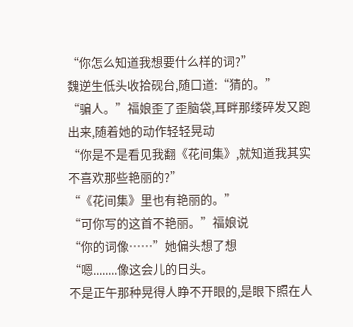“你怎么知道我想要什么样的词?”
魏逆生低头收拾砚台,随口道:“猜的。”
“骗人。”福娘歪了歪脑袋,耳畔那缕碎发又跑出来,随着她的动作轻轻晃动
“你是不是看见我翻《花间集》,就知道我其实不喜欢那些艳丽的?”
“《花间集》里也有艳丽的。”
“可你写的这首不艳丽。”福娘说
“你的词像……”她偏头想了想
“嗯........像这会儿的日头。
不是正午那种晃得人睁不开眼的,是眼下照在人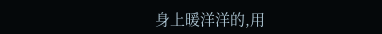身上暖洋洋的,用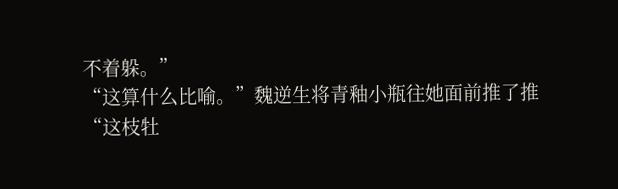不着躲。”
“这算什么比喻。”魏逆生将青釉小瓶往她面前推了推
“这枝牡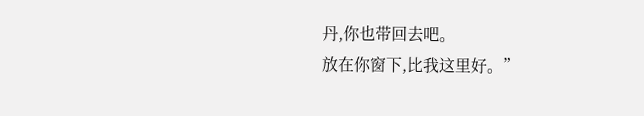丹,你也带回去吧。
放在你窗下,比我这里好。”